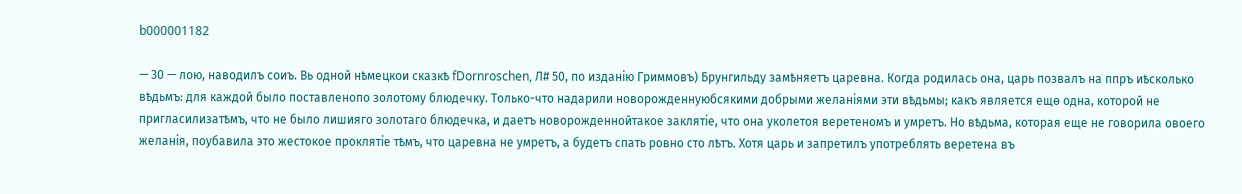b000001182

— 30 — лою, наводилъ соиъ. Вь одной нѣмецкои сказкѣ fDornroschen, Л# 50, по изданію Гриммовъ) Брунгильду замѣняетъ царевна. Когда родилась она, царь позвалъ на ппръ иѣсколько вѣдьмъ: для каждой было поставленопо золотому блюдечку. Только-что надарили новорожденнуюбсякими добрыми желаніями эти вѣдьмы; какъ является ещѳ одна, которой не пригласилизатѣмъ, что не было лишияго золотаго блюдечка, и даетъ новорожденнойтакое заклятіе, что она уколетоя веретеномъ и умретъ. Но вѣдьма, которая еще не говорила овоего желанія, поубавила это жестокое проклятіе тѣмъ, что царевна не умретъ, а будетъ спать ровно сто лѣтъ. Хотя царь и запретилъ употреблять веретена въ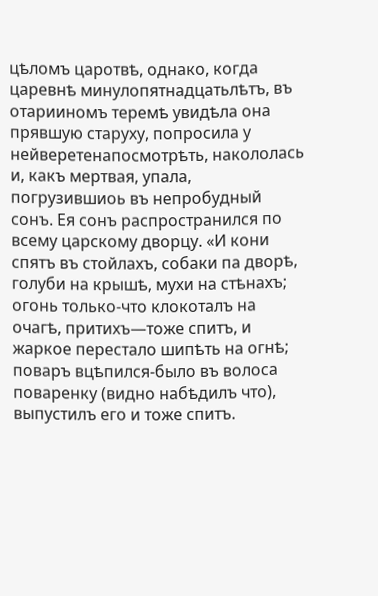цѣломъ царотвѣ, однако, когда царевнѣ минулопятнадцатьлѣтъ, въ отарииномъ теремѣ увидѣла она прявшую старуху, попросила у нейверетенапосмотрѣть, накололась и, какъ мертвая, упала, погрузившиоь въ непробудный сонъ. Ея сонъ распространился по всему царскому дворцу. «И кони спятъ въ стойлахъ, собаки па дворѣ, голуби на крышѣ, мухи на стѣнахъ; огонь только-что клокоталъ на очагѣ, притихъ—тоже спитъ, и жаркое перестало шипѣть на огнѣ; поваръ вцѣпился-было въ волоса поваренку (видно набѣдилъ что), выпустилъ его и тоже спитъ.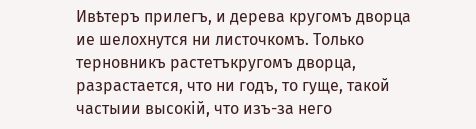Ивѣтеръ прилегъ, и дерева кругомъ дворца ие шелохнутся ни листочкомъ. Только терновникъ растетъкругомъ дворца, разрастается, что ни годъ, то гуще, такой частыии высокій, что изъ-за него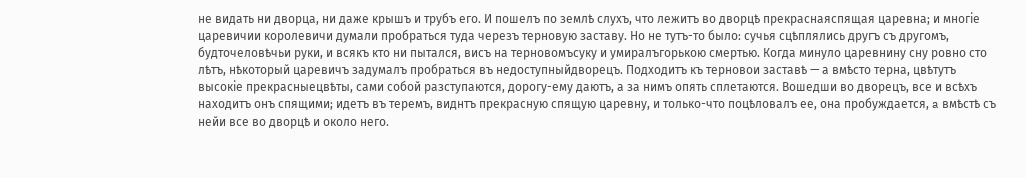не видать ни дворца, ни даже крышъ и трубъ его. И пошелъ по землѣ слухъ, что лежитъ во дворцѣ прекраснаяспящая царевна; и многіе царевичии королевичи думали пробраться туда черезъ терновую заставу. Но не тутъ-то было: сучья сцѣплялись другъ съ другомъ, будточеловѣчьи руки, и всякъ кто ни пытался, висъ на терновомъсуку и умиралъгорькою смертью. Когда минуло царевнину сну ровно сто лѣтъ, нѣкоторый царевичъ задумалъ пробраться въ недоступныйдворецъ. Подходитъ къ терновои заставѣ — а вмѣсто терна, цвѣтутъ высокіе прекрасныецвѣты, сами собой разступаются, дорогу-ему даютъ, а за нимъ опять сплетаются. Вошедши во дворецъ, все и всѣхъ находитъ онъ спящими; идетъ въ теремъ, виднтъ прекрасную спящую царевну, и только-что поцѣловалъ ее, она пробуждается, a вмѣстѣ съ нейи все во дворцѣ и около него.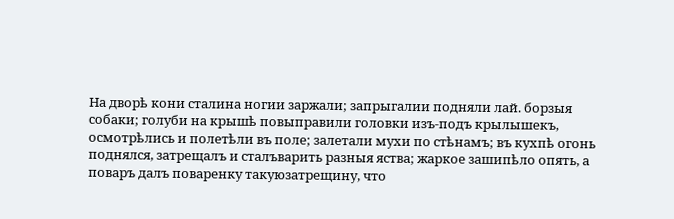На дворѣ кони сталина ногии заржали; запрыгалии подняли лай. борзыя собаки; голуби на крышѣ повыправили головки изъ-подъ крылышекъ, осмотрѣлись и полетѣли въ поле; залетали мухи по стѣнамъ; въ кухпѣ огонь поднялся, затрещалъ и сталъварить разныя яства; жаркое зашипѣло опять, а поваръ далъ поваренку такуюзатрещину, что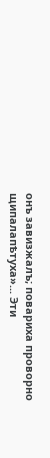онъ завизжалъ; повариха проворно щипалапѣтуха»... Эти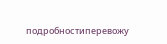подробностиперевожу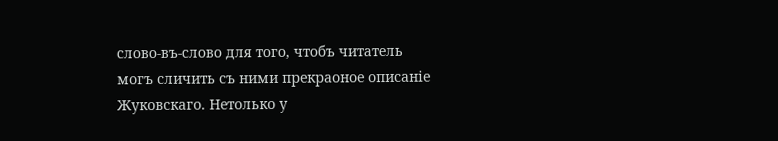слово-въ-слово для того, чтобъ читатель могъ сличить съ ними прекраоное описаніе Жуковскаго. Нетолько у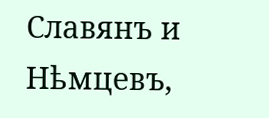Славянъ и Нѣмцевъ,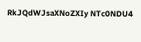RkJQdWJsaXNoZXIy NTc0NDU4